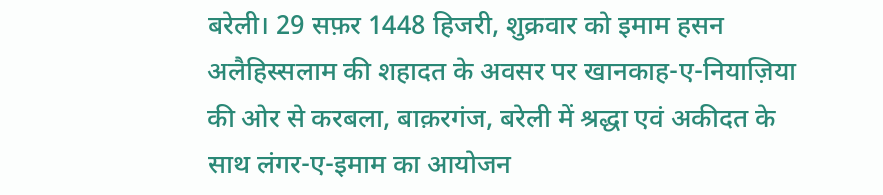बरेली। 29 सफ़र 1448 हिजरी, शुक्रवार को इमाम हसन अलैहिस्सलाम की शहादत के अवसर पर खानकाह-ए-नियाज़िया की ओर से करबला, बाक़रगंज, बरेली में श्रद्धा एवं अकीदत के साथ लंगर-ए-इमाम का आयोजन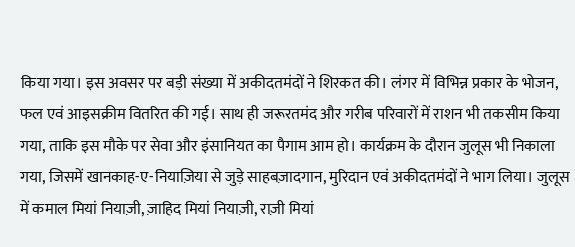किया गया। इस अवसर पर बड़ी संख्या में अकीदतमंदों ने शिरकत की। लंगर में विभिन्न प्रकार के भोजन, फल एवं आइसक्रीम वितरित की गई। साथ ही जरूरतमंद और गरीब परिवारों में राशन भी तकसीम किया गया, ताकि इस मौके पर सेवा और इंसानियत का पैगाम आम हो। कार्यक्रम के दौरान जुलूस भी निकाला गया, जिसमें खानकाह-ए-नियाज़िया से जुड़े साहबज़ादगान, मुरिदान एवं अकीदतमंदों ने भाग लिया। जुलूस में कमाल मियां नियाज़ी, ज़ाहिद मियां नियाज़ी, राज़ी मियां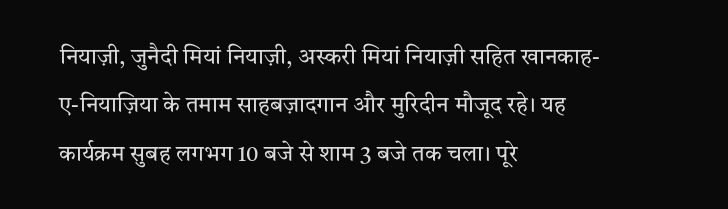नियाज़ी, जुनैदी मियां नियाज़ी, अस्करी मियां नियाज़ी सहित खानकाह-ए-नियाज़िया के तमाम साहबज़ादगान और मुरिदीन मौजूद रहे। यह कार्यक्रम सुबह लगभग 10 बजे से शाम 3 बजे तक चला। पूरे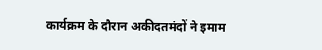कार्यक्रम के दौरान अकीदतमंदों ने इमाम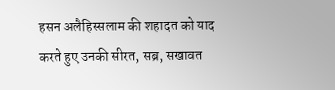हसन अलैहिस्सलाम की शहादत को याद करते हुए उनकी सीरत, सब्र, सखावत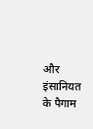और इंसानियत के पैगाम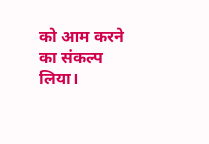को आम करने का संकल्प लिया।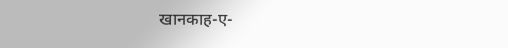खानकाह-ए-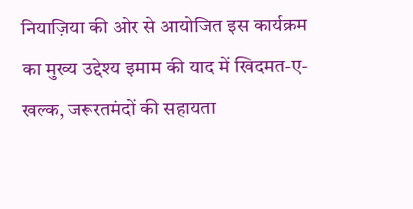नियाज़िया की ओर से आयोजित इस कार्यक्रम का मुख्य उद्देश्य इमाम की याद में खिदमत-ए-खल्क, जरूरतमंदों की सहायता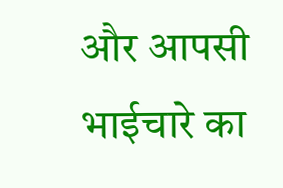और आपसी भाईचारे का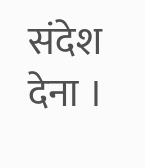संदेश देना ।